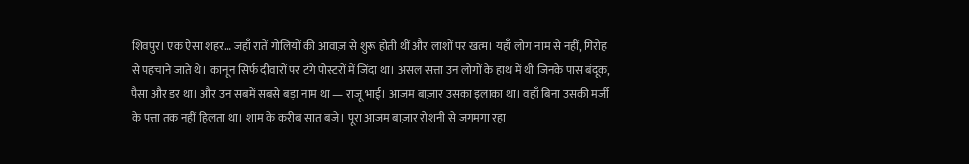शिवपुर। एक ऐसा शहर… जहाँ रातें गोलियों की आवाज़ से शुरू होती थीं और लाशों पर खत्म। यहाँ लोग नाम से नहीं, गिरोह से पहचाने जाते थे। कानून सिर्फ दीवारों पर टंगे पोस्टरों में जिंदा था। असल सत्ता उन लोगों के हाथ में थी जिनके पास बंदूक, पैसा और डर था। और उन सबमें सबसे बड़ा नाम था — राजू भाई। आजम बाज़ार उसका इलाका था। वहाँ बिना उसकी मर्जी के पत्ता तक नहीं हिलता था। शाम के करीब सात बजे। पूरा आजम बाज़ार रोशनी से जगमगा रहा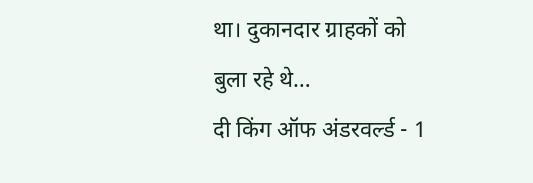था। दुकानदार ग्राहकों को बुला रहे थे…
दी किंग ऑफ अंडरवर्ल्ड - 1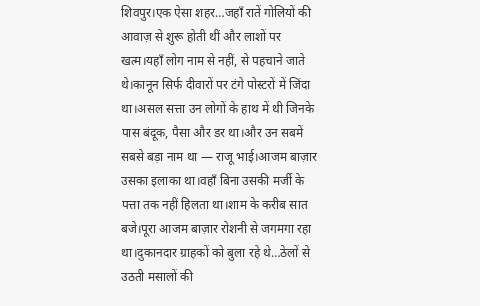शिवपुर।एक ऐसा शहर…जहाँ रातें गोलियों की आवाज़ से शुरू होती थीं और लाशों पर खत्म।यहाँ लोग नाम से नहीं, से पहचाने जाते थे।कानून सिर्फ दीवारों पर टंगे पोस्टरों में जिंदा था।असल सत्ता उन लोगों के हाथ में थी जिनके पास बंदूक, पैसा और डर था।और उन सबमें सबसे बड़ा नाम था — राजू भाई।आजम बाज़ार उसका इलाका था।वहाँ बिना उसकी मर्जी के पत्ता तक नहीं हिलता था।शाम के करीब सात बजे।पूरा आजम बाज़ार रोशनी से जगमगा रहा था।दुकानदार ग्राहकों को बुला रहे थे…ठेलों से उठती मसालों की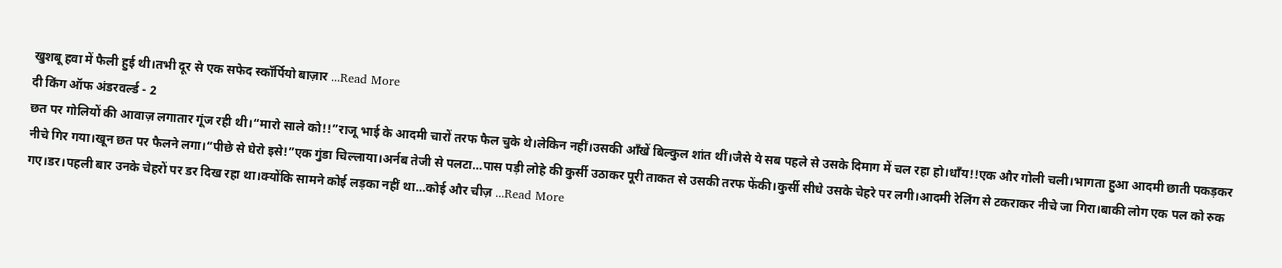खुशबू हवा में फैली हुई थी।तभी दूर से एक सफेद स्कॉर्पियो बाज़ार ...Read More
दी किंग ऑफ अंडरवर्ल्ड - 2
छत पर गोलियों की आवाज़ लगातार गूंज रही थी।“मारो साले को!!”राजू भाई के आदमी चारों तरफ फैल चुके थे।लेकिन नहीं।उसकी आँखें बिल्कुल शांत थीं।जैसे ये सब पहले से उसके दिमाग में चल रहा हो।धाँय!!एक और गोली चली।भागता हुआ आदमी छाती पकड़कर नीचे गिर गया।खून छत पर फैलने लगा।“पीछे से घेरो इसे!”एक गुंडा चिल्लाया।अर्नब तेजी से पलटा…पास पड़ी लोहे की कुर्सी उठाकर पूरी ताकत से उसकी तरफ फेंकी।कुर्सी सीधे उसके चेहरे पर लगी।आदमी रेलिंग से टकराकर नीचे जा गिरा।बाकी लोग एक पल को रुक गए।डर।पहली बार उनके चेहरों पर डर दिख रहा था।क्योंकि सामने कोई लड़का नहीं था…कोई और चीज़ ...Read More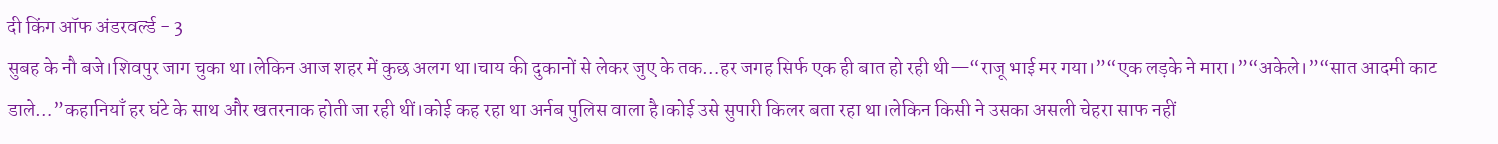दी किंग ऑफ अंडरवर्ल्ड - 3
सुबह के नौ बजे।शिवपुर जाग चुका था।लेकिन आज शहर में कुछ अलग था।चाय की दुकानों से लेकर जुए के तक…हर जगह सिर्फ एक ही बात हो रही थी—“राजू भाई मर गया।”“एक लड़के ने मारा।”“अकेले।”“सात आदमी काट डाले…”कहानियाँ हर घंटे के साथ और खतरनाक होती जा रही थीं।कोई कह रहा था अर्नब पुलिस वाला है।कोई उसे सुपारी किलर बता रहा था।लेकिन किसी ने उसका असली चेहरा साफ नहीं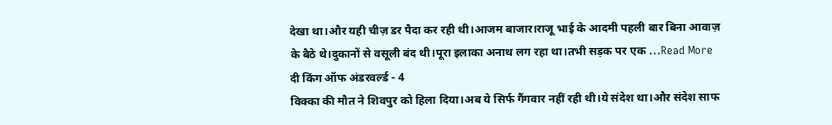देखा था।और यही चीज़ डर पैदा कर रही थी।आजम बाजार।राजू भाई के आदमी पहली बार बिना आवाज़ के बैठे थे।दुकानों से वसूली बंद थी।पूरा इलाका अनाथ लग रहा था।तभी सड़क पर एक ...Read More
दी किंग ऑफ अंडरवर्ल्ड - 4
विक्का की मौत ने शिवपुर को हिला दिया।अब ये सिर्फ गैंगवार नहीं रही थी।ये संदेश था।और संदेश साफ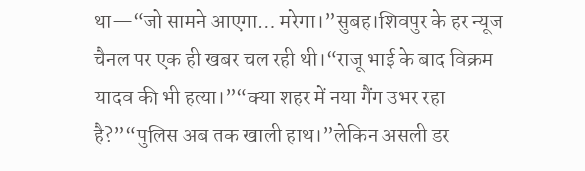था—“जो सामने आएगा… मरेगा।”सुबह।शिवपुर के हर न्यूज चैनल पर एक ही खबर चल रही थी।“राजू भाई के बाद विक्रम यादव की भी हत्या।”“क्या शहर में नया गैंग उभर रहा है?”“पुलिस अब तक खाली हाथ।”लेकिन असली डर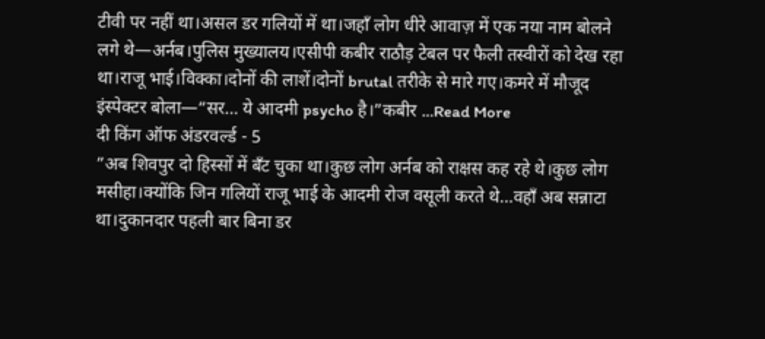टीवी पर नहीं था।असल डर गलियों में था।जहाँ लोग धीरे आवाज़ में एक नया नाम बोलने लगे थे—अर्नब।पुलिस मुख्यालय।एसीपी कबीर राठौड़ टेबल पर फैली तस्वीरों को देख रहा था।राजू भाई।विक्का।दोनों की लाशें।दोनों brutal तरीके से मारे गए।कमरे में मौजूद इंस्पेक्टर बोला—“सर… ये आदमी psycho है।”कबीर ...Read More
दी किंग ऑफ अंडरवर्ल्ड - 5
”अब शिवपुर दो हिस्सों में बँट चुका था।कुछ लोग अर्नब को राक्षस कह रहे थे।कुछ लोग मसीहा।क्योंकि जिन गलियों राजू भाई के आदमी रोज वसूली करते थे…वहाँ अब सन्नाटा था।दुकानदार पहली बार बिना डर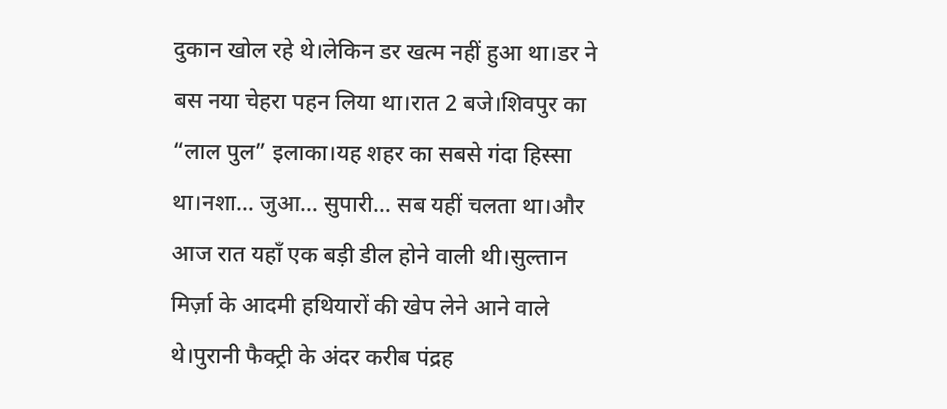दुकान खोल रहे थे।लेकिन डर खत्म नहीं हुआ था।डर ने बस नया चेहरा पहन लिया था।रात 2 बजे।शिवपुर का “लाल पुल” इलाका।यह शहर का सबसे गंदा हिस्सा था।नशा… जुआ… सुपारी… सब यहीं चलता था।और आज रात यहाँ एक बड़ी डील होने वाली थी।सुल्तान मिर्ज़ा के आदमी हथियारों की खेप लेने आने वाले थे।पुरानी फैक्ट्री के अंदर करीब पंद्रह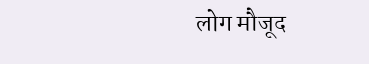लोग मौजूद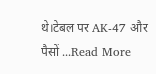थे।टेबल पर AK-47 और पैसों ...Read More